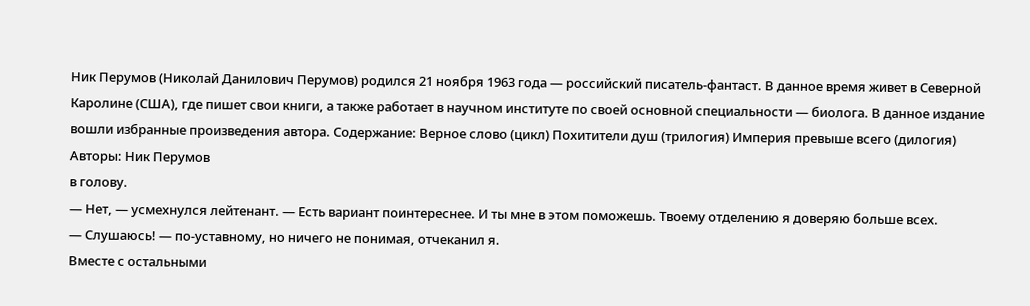Ник Перумов (Николай Данилович Перумов) родился 21 ноября 1963 года — российский писатель-фантаст. В данное время живет в Северной Каролине (США), где пишет свои книги, а также работает в научном институте по своей основной специальности — биолога. В данное издание вошли избранные произведения автора. Содержание: Верное слово (цикл) Похитители душ (трилогия) Империя превыше всего (дилогия)
Авторы: Ник Перумов
в голову.
— Нет, — усмехнулся лейтенант. — Есть вариант поинтереснее. И ты мне в этом поможешь. Твоему отделению я доверяю больше всех.
— Слушаюсь! — по-уставному, но ничего не понимая, отчеканил я.
Вместе с остальными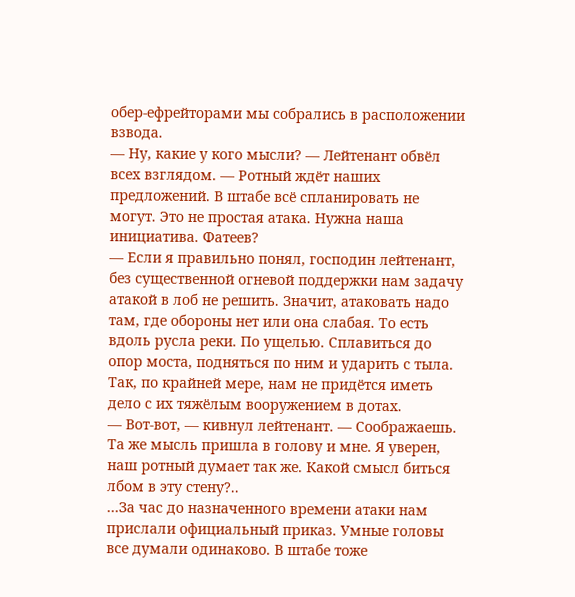обер-ефрейторами мы собрались в расположении взвода.
— Ну, какие у кого мысли? — Лейтенант обвёл всех взглядом. — Ротный ждёт наших предложений. В штабе всё спланировать не могут. Это не простая атака. Нужна наша инициатива. Фатеев?
— Если я правильно понял, господин лейтенант, без существенной огневой поддержки нам задачу атакой в лоб не решить. Значит, атаковать надо там, где обороны нет или она слабая. То есть вдоль русла реки. По ущелью. Сплавиться до опор моста, подняться по ним и ударить с тыла. Так, по крайней мере, нам не придётся иметь дело с их тяжёлым вооружением в дотах.
— Вот-вот, — кивнул лейтенант. — Соображаешь. Та же мысль пришла в голову и мне. Я уверен, наш ротный думает так же. Какой смысл биться лбом в эту стену?..
…За час до назначенного времени атаки нам прислали официальный приказ. Умные головы все думали одинаково. В штабе тоже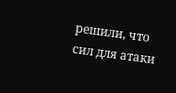решили, что сил для атаки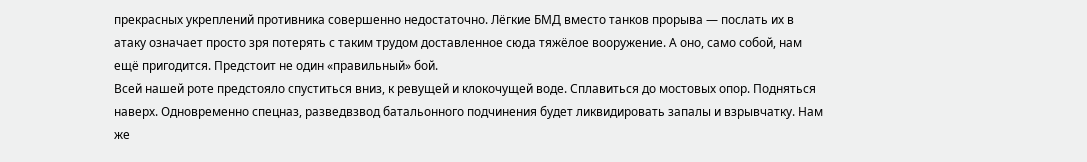прекрасных укреплений противника совершенно недостаточно. Лёгкие БМД вместо танков прорыва — послать их в атаку означает просто зря потерять с таким трудом доставленное сюда тяжёлое вооружение. А оно, само собой, нам ещё пригодится. Предстоит не один «правильный» бой.
Всей нашей роте предстояло спуститься вниз, к ревущей и клокочущей воде. Сплавиться до мостовых опор. Подняться наверх. Одновременно спецназ, разведвзвод батальонного подчинения будет ликвидировать запалы и взрывчатку. Нам же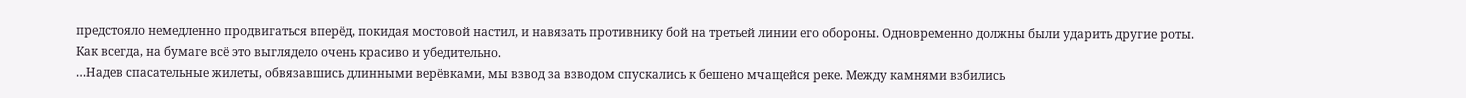предстояло немедленно продвигаться вперёд, покидая мостовой настил, и навязать противнику бой на третьей линии его обороны. Одновременно должны были ударить другие роты.
Как всегда, на бумаге всё это выглядело очень красиво и убедительно.
…Надев спасательные жилеты, обвязавшись длинными верёвками, мы взвод за взводом спускались к бешено мчащейся реке. Между камнями взбились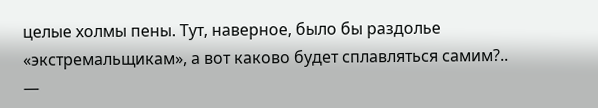целые холмы пены. Тут, наверное, было бы раздолье «экстремальщикам», а вот каково будет сплавляться самим?..
—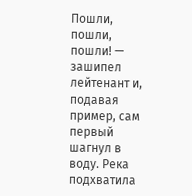Пошли, пошли, пошли! — зашипел лейтенант и, подавая пример, сам первый шагнул в воду. Река подхватила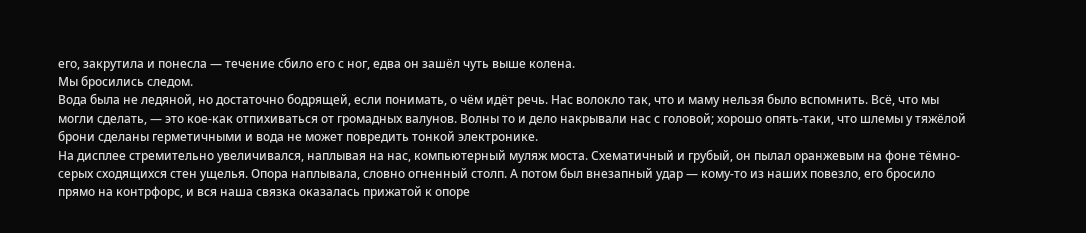его, закрутила и понесла — течение сбило его с ног, едва он зашёл чуть выше колена.
Мы бросились следом.
Вода была не ледяной, но достаточно бодрящей, если понимать, о чём идёт речь. Нас волокло так, что и маму нельзя было вспомнить. Всё, что мы могли сделать, — это кое-как отпихиваться от громадных валунов. Волны то и дело накрывали нас с головой; хорошо опять-таки, что шлемы у тяжёлой брони сделаны герметичными и вода не может повредить тонкой электронике.
На дисплее стремительно увеличивался, наплывая на нас, компьютерный муляж моста. Схематичный и грубый, он пылал оранжевым на фоне тёмно-серых сходящихся стен ущелья. Опора наплывала, словно огненный столп. А потом был внезапный удар — кому-то из наших повезло, его бросило прямо на контрфорс, и вся наша связка оказалась прижатой к опоре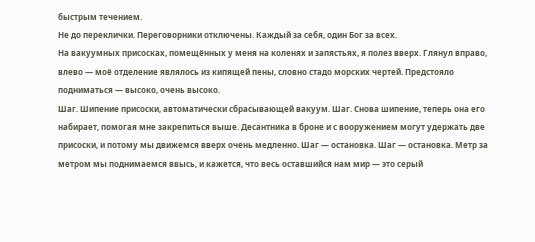быстрым течением.
Не до переклички. Переговорники отключены. Каждый за себя, один Бог за всех.
На вакуумных присосках, помещённых у меня на коленях и запястьях, я полез вверх. Глянул вправо, влево — моё отделение являлось из кипящей пены, словно стадо морских чертей. Предстояло подниматься — высоко, очень высоко.
Шаг. Шипение присоски, автоматически сбрасывающей вакуум. Шаг. Снова шипение, теперь она его набирает, помогая мне закрепиться выше. Десантника в броне и с вооружением могут удержать две присоски, и потому мы движемся вверх очень медленно. Шаг — остановка. Шаг — остановка. Метр за метром мы поднимаемся ввысь, и кажется, что весь оставшийся нам мир — это серый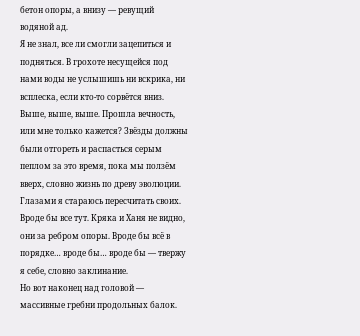бетон опоры, а внизу — ревущий водяной ад.
Я не знал, все ли смогли зацепиться и подняться. В грохоте несущейся под нами воды не услышишь ни вскрика, ни всплеска, если кто-то сорвётся вниз.
Выше, выше, выше. Прошла вечность, или мне только кажется? Звёзды должны были отгореть и распасться серым пеплом за это время, пока мы ползём вверх, словно жизнь по древу эволюции.
Глазами я стараюсь пересчитать своих. Вроде бы все тут. Кряка и Ханя не видно, они за ребром опоры. Вроде бы всё в порядке… вроде бы… вроде бы — твержу я себе, словно заклинание.
Но вот наконец над головой — массивные гребни продольных балок.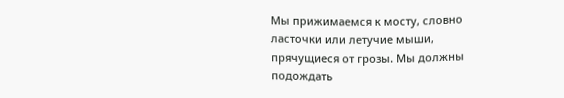Мы прижимаемся к мосту, словно ласточки или летучие мыши, прячущиеся от грозы. Мы должны подождать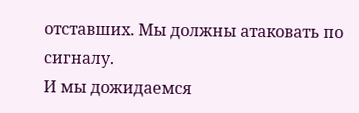отставших. Мы должны атаковать по сигналу.
И мы дожидаемся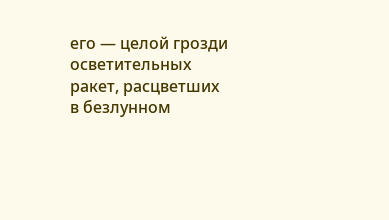его — целой грозди осветительных ракет, расцветших в безлунном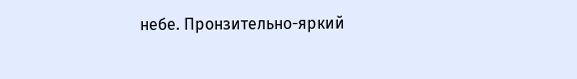небе. Пронзительно-яркий